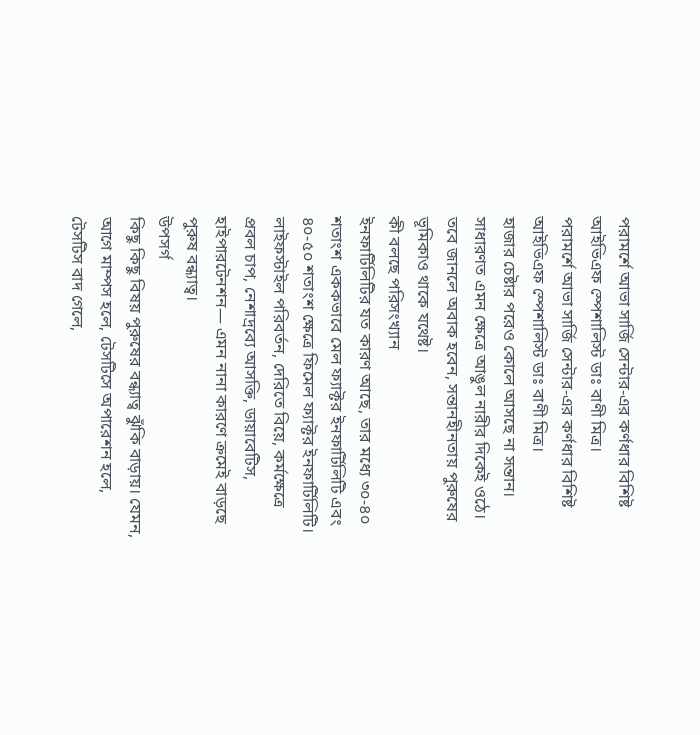পরামর্শে আভা সার্জি সেন্টার-এর কর্ণধার বিশিষ্ট আইভিএফ স্পেশালিস্ট ডাঃ বাণী মিত্র।
পরামর্শে আভা সার্জি সেন্টার-এর কর্ণধার বিশিষ্ট আইভিএফ স্পেশালিস্ট ডাঃ বাণী মিত্র।
হাজার চেষ্টার পরেও কোলে আসছে না সন্তান। সাধারণত এমন ক্ষেত্রে আঙুল নারীর দিকেই ওঠে। তবে জানলে অবাক হবেন, সন্তানহীনতায় পুরুষের ভূমিকাও থাকে যথেষ্ট।
কী বলছে পরিসংখ্যান
ইনফার্টিলিটির যত কারণ আছে, তার মধ্যে ৩০-৪০ শতাংশ এককভাবে মেল ফ্যাক্টর ইনফার্টিলিটি এবং ৪০-৫০ শতাংশ ক্ষেত্রে ফিমেল ফ্যাক্টর ইনফার্টিলিটি। লাইফস্টাইল পরিবর্তন, দেরিতে বিয়ে, কর্মক্ষেত্রে প্রবল চাপ, নেশাদ্রব্যে আসক্তি, ডায়াবেটিস, হাইপারটেনশন— এমন নানা কারণে ক্রমেই বাড়ছে পুরুষ বন্ধ্যাত্ব।
উপসর্গ
কিছু কিছু বিষয় পুরুষের বন্ধ্যাত্ব ঝুঁকি বাড়ায়। যেমন, আগে মাম্পস হলে, টেসটিসে অপারেশন হলে, টেসটিস বাদ গেলে,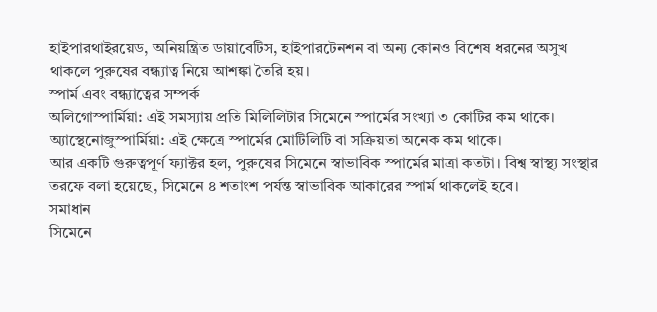হাইপারথাইরয়েড, অনিয়ন্ত্রিত ডায়াবেটিস, হাইপারটেনশন বা অন্য কোনও বিশেষ ধরনের অসুখ থাকলে পুরুষের বন্ধ্যাত্ব নিয়ে আশঙ্কা তৈরি হয়।
স্পার্ম এবং বন্ধ্যাত্বের সম্পর্ক
অলিগোস্পার্মিয়া: এই সমস্যায় প্রতি মিলিলিটার সিমেনে স্পার্মের সংখ্যা ৩ কোটির কম থাকে।
অ্যাস্থেনোজুস্পার্মিয়া: এই ক্ষেত্রে স্পার্মের মোটিলিটি বা সক্রিয়তা অনেক কম থাকে।
আর একটি গুরুত্বপূর্ণ ফ্যাক্টর হল, পুরুষের সিমেনে স্বাভাবিক স্পার্মের মাত্রা কতটা। বিশ্ব স্বাস্থ্য সংস্থার তরফে বলা হয়েছে, সিমেনে ৪ শতাংশ পর্যন্ত স্বাভাবিক আকারের স্পার্ম থাকলেই হবে।
সমাধান
সিমেনে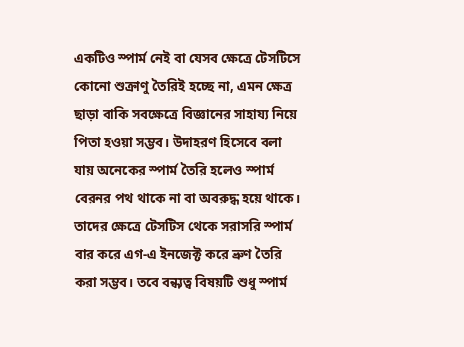একটিও স্পার্ম নেই বা যেসব ক্ষেত্রে টেসটিসে কোনো শুক্রাণু তৈরিই হচ্ছে না, এমন ক্ষেত্র ছাড়া বাকি সবক্ষেত্রে বিজ্ঞানের সাহায্য নিয়ে পিতা হওয়া সম্ভব। উদাহরণ হিসেবে বলা যায় অনেকের স্পার্ম তৈরি হলেও স্পার্ম বেরনর পথ থাকে না বা অবরুদ্ধ হয়ে থাকে। তাদের ক্ষেত্রে টেসটিস থেকে সরাসরি স্পার্ম বার করে এগ-এ ইনজেক্ট করে ভ্রুণ তৈরি করা সম্ভব। তবে বন্ধ্যত্ব বিষয়টি শুধু স্পার্ম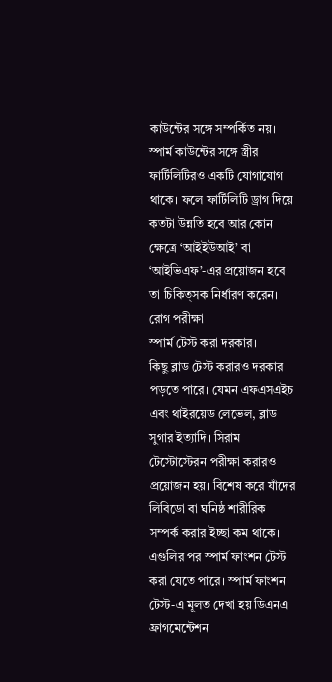কাউন্টের সঙ্গে সম্পর্কিত নয়। স্পার্ম কাউন্টের সঙ্গে স্ত্রীর ফার্টিলিটিরও একটি যোগাযোগ থাকে। ফলে ফার্টিলিটি ড্রাগ দিয়ে কতটা উন্নতি হবে আর কোন ক্ষেত্রে ‘আইইউআই’ বা ‘আইভিএফ’-এর প্রয়োজন হবে তা চিকিত্সক নির্ধারণ করেন।
রোগ পরীক্ষা
স্পার্ম টেস্ট করা দরকার।
কিছু ব্লাড টেস্ট করারও দরকার পড়তে পারে। যেমন এফএসএইচ এবং থাইরয়েড লেভেল, ব্লাড সুগার ইত্যাদি। সিরাম টেস্টোস্টেরন পরীক্ষা করারও প্রয়োজন হয়। বিশেষ করে যাঁদের লিবিডো বা ঘনিষ্ঠ শারীরিক সম্পর্ক করার ইচ্ছা কম থাকে।
এগুলির পর স্পার্ম ফাংশন টেস্ট করা যেতে পারে। স্পার্ম ফাংশন টেস্ট-এ মূলত দেখা হয় ডিএনএ ফ্রাগমেন্টেশন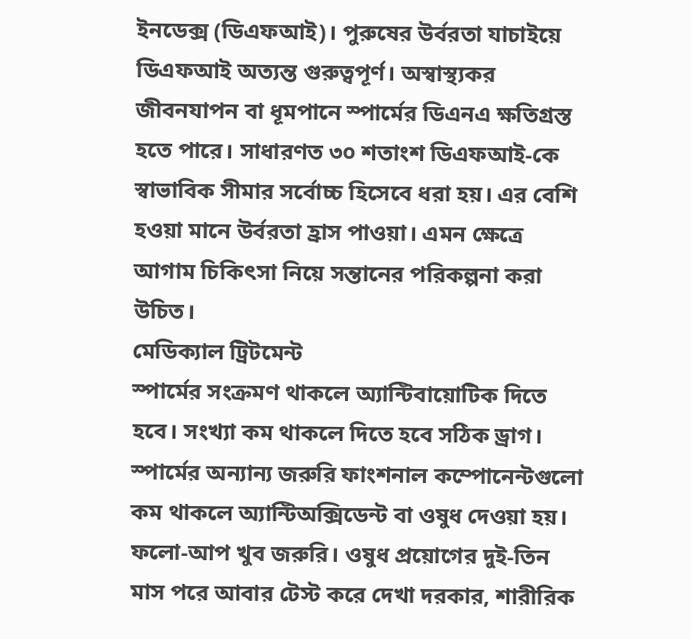ইনডেক্স (ডিএফআই)। পুরুষের উর্বরতা যাচাইয়ে ডিএফআই অত্যন্ত গুরুত্বপূর্ণ। অস্বাস্থ্যকর জীবনযাপন বা ধূমপানে স্পার্মের ডিএনএ ক্ষতিগ্রস্ত হতে পারে। সাধারণত ৩০ শতাংশ ডিএফআই-কে স্বাভাবিক সীমার সর্বোচ্চ হিসেবে ধরা হয়। এর বেশি হওয়া মানে উর্বরতা হ্রাস পাওয়া। এমন ক্ষেত্রে আগাম চিকিৎসা নিয়ে সন্তানের পরিকল্পনা করা উচিত।
মেডিক্যাল ট্রিটমেন্ট
স্পার্মের সংক্রমণ থাকলে অ্যান্টিবায়োটিক দিতে হবে। সংখ্যা কম থাকলে দিতে হবে সঠিক ড্রাগ।
স্পার্মের অন্যান্য জরুরি ফাংশনাল কম্পোনেন্টগুলো কম থাকলে অ্যান্টিঅক্সিডেন্ট বা ওষুধ দেওয়া হয়।
ফলো-আপ খুব জরুরি। ওষুধ প্রয়োগের দুই-তিন মাস পরে আবার টেস্ট করে দেখা দরকার, শারীরিক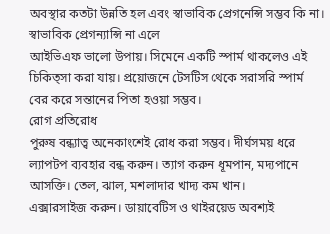অবস্থার কতটা উন্নতি হল এবং স্বাভাবিক প্রেগনেন্সি সম্ভব কি না।
স্বাভাবিক প্রেগন্যান্সি না এলে
আইভিএফ ভালো উপায়। সিমেনে একটি স্পার্ম থাকলেও এই চিকিত্সা করা যায়। প্রয়োজনে টেসটিস থেকে সরাসরি স্পার্ম বের করে সন্তানের পিতা হওয়া সম্ভব।
রোগ প্রতিরোধ
পুরুষ বন্ধ্যাত্ব অনেকাংশেই রোধ করা সম্ভব। দীর্ঘসময় ধরে ল্যাপটপ ব্যবহার বন্ধ করুন। ত্যাগ করুন ধূমপান, মদ্যপানে আসক্তি। তেল, ঝাল, মশলাদার খাদ্য কম খান।
এক্সারসাইজ করুন। ডায়াবেটিস ও থাইরয়েড অবশ্যই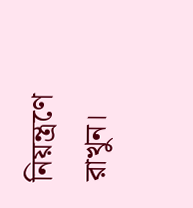নিয়ন্ত্রণে রাখুন।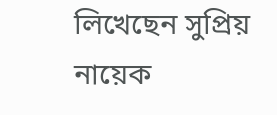লিখেছেন সুপ্রিয় নায়েক